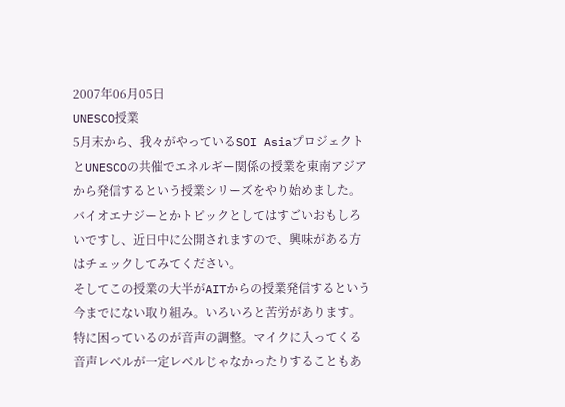2007年06月05日
UNESCO授業
5月末から、我々がやっているSOI AsiaプロジェクトとUNESCOの共催でエネルギー関係の授業を東南アジアから発信するという授業シリーズをやり始めました。バイオエナジーとかトピックとしてはすごいおもしろいですし、近日中に公開されますので、興味がある方はチェックしてみてください。
そしてこの授業の大半がAITからの授業発信するという今までにない取り組み。いろいろと苦労があります。特に困っているのが音声の調整。マイクに入ってくる音声レベルが一定レベルじゃなかったりすることもあ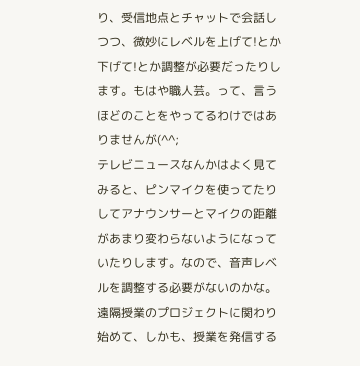り、受信地点とチャットで会話しつつ、微妙にレベルを上げて!とか下げて!とか調整が必要だったりします。もはや職人芸。って、言うほどのことをやってるわけではありませんが(^^;
テレビニュースなんかはよく見てみると、ピンマイクを使ってたりしてアナウンサーとマイクの距離があまり変わらないようになっていたりします。なので、音声レベルを調整する必要がないのかな。
遠隔授業のプロジェクトに関わり始めて、しかも、授業を発信する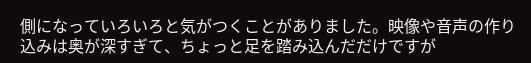側になっていろいろと気がつくことがありました。映像や音声の作り込みは奥が深すぎて、ちょっと足を踏み込んだだけですが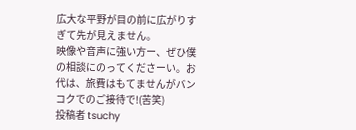広大な平野が目の前に広がりすぎて先が見えません。
映像や音声に強い方ー、ぜひ僕の相談にのってくださーい。お代は、旅費はもてませんがバンコクでのご接待で!(苦笑)
投稿者 tsuchy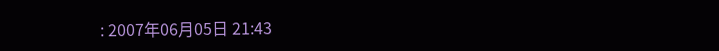: 2007年06月05日 21:43